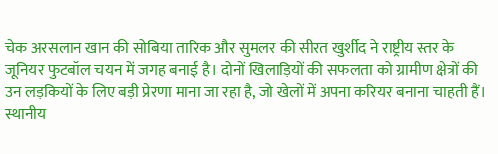चेक अरसलान खान की सोबिया तारिक और सुमलर की सीरत खुर्शीद ने राष्ट्रीय स्तर के जूनियर फुटबॉल चयन में जगह बनाई है। दोनों खिलाड़ियों की सफलता को ग्रामीण क्षेत्रों की उन लड़कियों के लिए बड़ी प्रेरणा माना जा रहा है, जो खेलों में अपना करियर बनाना चाहती हैं।
स्थानीय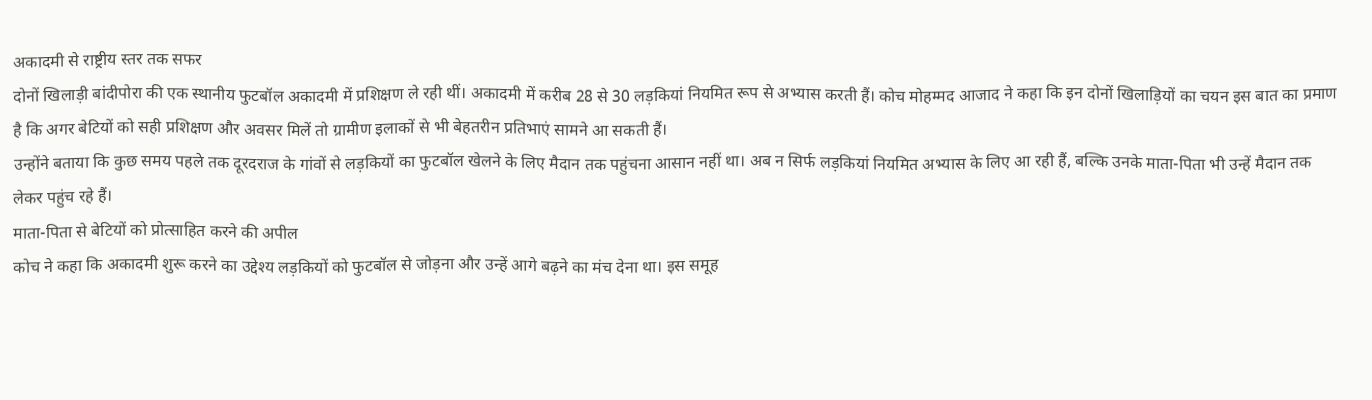अकादमी से राष्ट्रीय स्तर तक सफर
दोनों खिलाड़ी बांदीपोरा की एक स्थानीय फुटबॉल अकादमी में प्रशिक्षण ले रही थीं। अकादमी में करीब 28 से 30 लड़कियां नियमित रूप से अभ्यास करती हैं। कोच मोहम्मद आजाद ने कहा कि इन दोनों खिलाड़ियों का चयन इस बात का प्रमाण है कि अगर बेटियों को सही प्रशिक्षण और अवसर मिलें तो ग्रामीण इलाकों से भी बेहतरीन प्रतिभाएं सामने आ सकती हैं।
उन्होंने बताया कि कुछ समय पहले तक दूरदराज के गांवों से लड़कियों का फुटबॉल खेलने के लिए मैदान तक पहुंचना आसान नहीं था। अब न सिर्फ लड़कियां नियमित अभ्यास के लिए आ रही हैं, बल्कि उनके माता-पिता भी उन्हें मैदान तक लेकर पहुंच रहे हैं।
माता-पिता से बेटियों को प्रोत्साहित करने की अपील
कोच ने कहा कि अकादमी शुरू करने का उद्देश्य लड़कियों को फुटबॉल से जोड़ना और उन्हें आगे बढ़ने का मंच देना था। इस समूह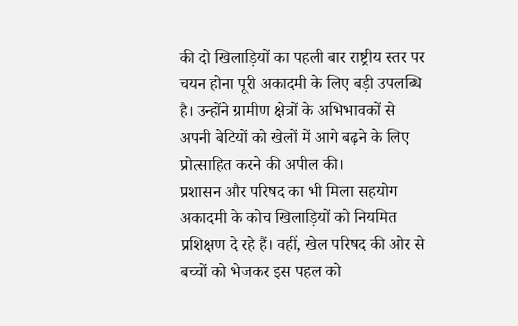की दो खिलाड़ियों का पहली बार राष्ट्रीय स्तर पर चयन होना पूरी अकादमी के लिए बड़ी उपलब्धि है। उन्होंने ग्रामीण क्षेत्रों के अभिभावकों से अपनी बेटियों को खेलों में आगे बढ़ने के लिए प्रोत्साहित करने की अपील की।
प्रशासन और परिषद का भी मिला सहयोग
अकादमी के कोच खिलाड़ियों को नियमित प्रशिक्षण दे रहे हैं। वहीं, खेल परिषद की ओर से बच्चों को भेजकर इस पहल को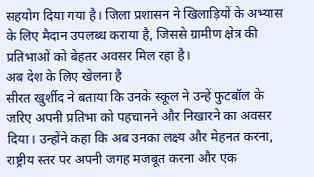सहयोग दिया गया है। जिला प्रशासन ने खिलाड़ियों के अभ्यास के लिए मैदान उपलब्ध कराया है, जिससे ग्रामीण क्षेत्र की प्रतिभाओं को बेहतर अवसर मिल रहा है।
अब देश के लिए खेलना है
सीरत खुर्शीद ने बताया कि उनके स्कूल ने उन्हें फुटबॉल के जरिए अपनी प्रतिभा को पहचानने और निखारने का अवसर दिया। उन्होंने कहा कि अब उनका लक्ष्य और मेहनत करना, राष्ट्रीय स्तर पर अपनी जगह मजबूत करना और एक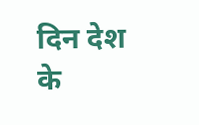दिन देश के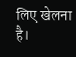लिए खेलना है।